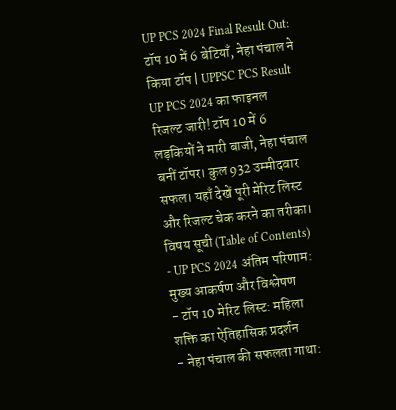UP PCS 2024 Final Result Out: टॉप 10 में 6 बेटियाँ, नेहा पंचाल ने किया टॉप | UPPSC PCS Result
UP PCS 2024 का फाइनल रिजल्ट जारी! टॉप 10 में 6 लड़कियों ने मारी बाजी, नेहा पंचाल बनीं टॉपर। कुल 932 उम्मीदवार सफल। यहाँ देखें पूरी मेरिट लिस्ट और रिजल्ट चेक करने का तरीका।
विषय सूची (Table of Contents)
- UP PCS 2024 अंतिम परिणाम: मुख्य आकर्षण और विश्लेषण
- टॉप 10 मेरिट लिस्ट: महिला शक्ति का ऐतिहासिक प्रदर्शन
- नेहा पंचाल की सफलता गाथा: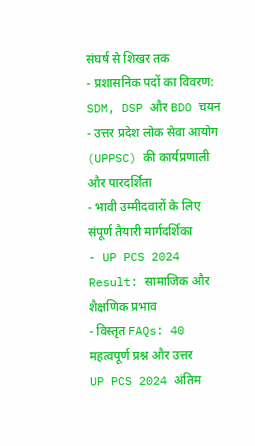संघर्ष से शिखर तक
- प्रशासनिक पदों का विवरण: SDM, DSP और BDO चयन
- उत्तर प्रदेश लोक सेवा आयोग (UPPSC) की कार्यप्रणाली और पारदर्शिता
- भावी उम्मीदवारों के लिए संपूर्ण तैयारी मार्गदर्शिका
- UP PCS 2024 Result: सामाजिक और शैक्षणिक प्रभाव
- विस्तृत FAQs: 40 महत्वपूर्ण प्रश्न और उत्तर
UP PCS 2024 अंतिम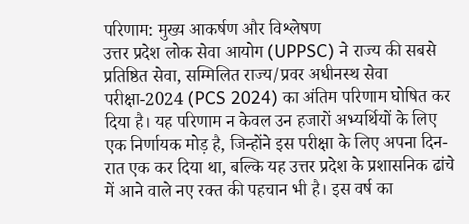परिणाम: मुख्य आकर्षण और विश्लेषण
उत्तर प्रदेश लोक सेवा आयोग (UPPSC) ने राज्य की सबसे प्रतिष्ठित सेवा, सम्मिलित राज्य/प्रवर अधीनस्थ सेवा परीक्षा-2024 (PCS 2024) का अंतिम परिणाम घोषित कर दिया है। यह परिणाम न केवल उन हजारों अभ्यर्थियों के लिए एक निर्णायक मोड़ है, जिन्होंने इस परीक्षा के लिए अपना दिन-रात एक कर दिया था, बल्कि यह उत्तर प्रदेश के प्रशासनिक ढांचे में आने वाले नए रक्त की पहचान भी है। इस वर्ष का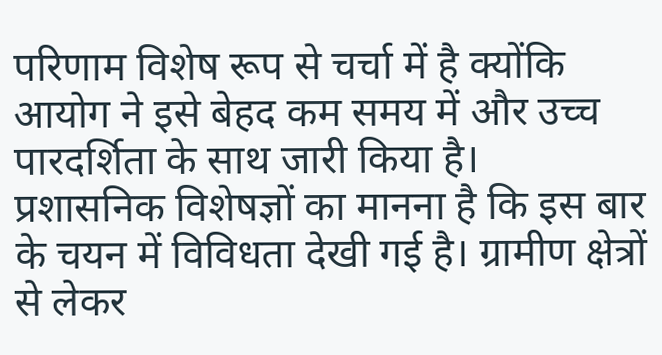परिणाम विशेष रूप से चर्चा में है क्योंकि आयोग ने इसे बेहद कम समय में और उच्च पारदर्शिता के साथ जारी किया है।
प्रशासनिक विशेषज्ञों का मानना है कि इस बार के चयन में विविधता देखी गई है। ग्रामीण क्षेत्रों से लेकर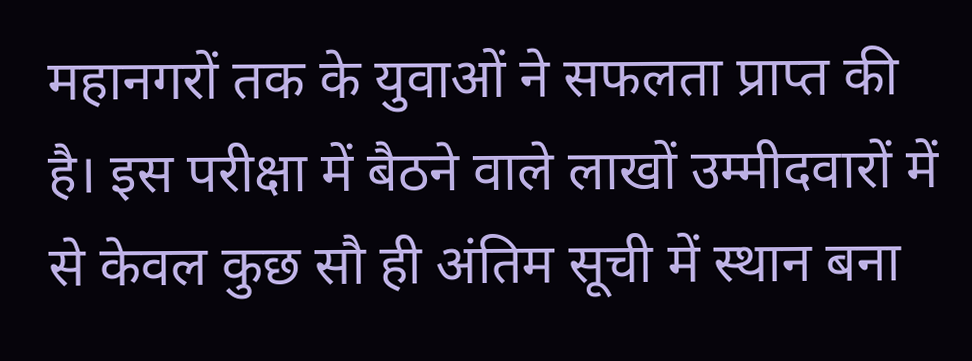महानगरों तक के युवाओं ने सफलता प्राप्त की है। इस परीक्षा में बैठने वाले लाखों उम्मीदवारों में से केवल कुछ सौ ही अंतिम सूची में स्थान बना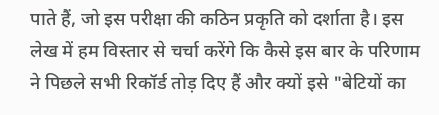पाते हैं, जो इस परीक्षा की कठिन प्रकृति को दर्शाता है। इस लेख में हम विस्तार से चर्चा करेंगे कि कैसे इस बार के परिणाम ने पिछले सभी रिकॉर्ड तोड़ दिए हैं और क्यों इसे "बेटियों का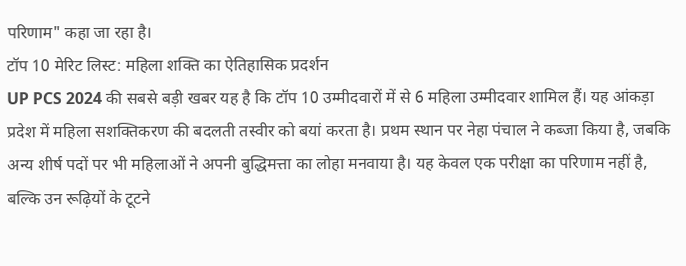परिणाम" कहा जा रहा है।
टॉप 10 मेरिट लिस्ट: महिला शक्ति का ऐतिहासिक प्रदर्शन
UP PCS 2024 की सबसे बड़ी खबर यह है कि टॉप 10 उम्मीदवारों में से 6 महिला उम्मीदवार शामिल हैं। यह आंकड़ा प्रदेश में महिला सशक्तिकरण की बदलती तस्वीर को बयां करता है। प्रथम स्थान पर नेहा पंचाल ने कब्जा किया है, जबकि अन्य शीर्ष पदों पर भी महिलाओं ने अपनी बुद्धिमत्ता का लोहा मनवाया है। यह केवल एक परीक्षा का परिणाम नहीं है, बल्कि उन रूढ़ियों के टूटने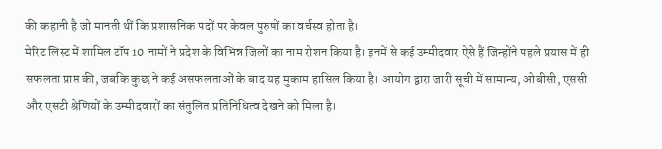की कहानी है जो मानती थीं कि प्रशासनिक पदों पर केवल पुरुषों का वर्चस्व होता है।
मेरिट लिस्ट में शामिल टॉप 10 नामों ने प्रदेश के विभिन्न जिलों का नाम रोशन किया है। इनमें से कई उम्मीदवार ऐसे हैं जिन्होंने पहले प्रयास में ही सफलता प्राप्त की, जबकि कुछ ने कई असफलताओं के बाद यह मुकाम हासिल किया है। आयोग द्वारा जारी सूची में सामान्य, ओबीसी, एससी और एसटी श्रेणियों के उम्मीदवारों का संतुलित प्रतिनिधित्व देखने को मिला है।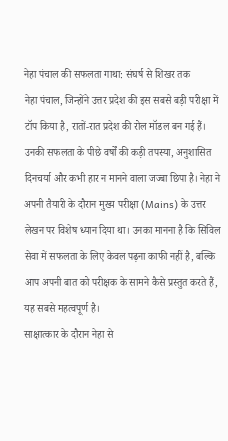नेहा पंचाल की सफलता गाथा: संघर्ष से शिखर तक
नेहा पंचाल, जिन्होंने उत्तर प्रदेश की इस सबसे बड़ी परीक्षा में टॉप किया है, रातों-रात प्रदेश की रोल मॉडल बन गई हैं। उनकी सफलता के पीछे वर्षों की कड़ी तपस्या, अनुशासित दिनचर्या और कभी हार न मानने वाला जज्बा छिपा है। नेहा ने अपनी तैयारी के दौरान मुख्य परीक्षा (Mains) के उत्तर लेखन पर विशेष ध्यान दिया था। उनका मानना है कि सिविल सेवा में सफलता के लिए केवल पढ़ना काफी नहीं है, बल्कि आप अपनी बात को परीक्षक के सामने कैसे प्रस्तुत करते हैं, यह सबसे महत्वपूर्ण है।
साक्षात्कार के दौरान नेहा से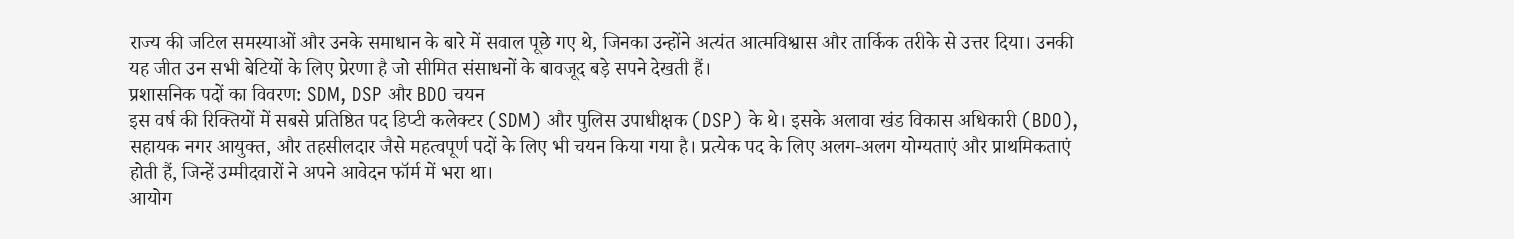राज्य की जटिल समस्याओं और उनके समाधान के बारे में सवाल पूछे गए थे, जिनका उन्होंने अत्यंत आत्मविश्वास और तार्किक तरीके से उत्तर दिया। उनकी यह जीत उन सभी बेटियों के लिए प्रेरणा है जो सीमित संसाधनों के बावजूद बड़े सपने देखती हैं।
प्रशासनिक पदों का विवरण: SDM, DSP और BDO चयन
इस वर्ष की रिक्तियों में सबसे प्रतिष्ठित पद डिप्टी कलेक्टर (SDM) और पुलिस उपाधीक्षक (DSP) के थे। इसके अलावा खंड विकास अधिकारी (BDO), सहायक नगर आयुक्त, और तहसीलदार जैसे महत्वपूर्ण पदों के लिए भी चयन किया गया है। प्रत्येक पद के लिए अलग-अलग योग्यताएं और प्राथमिकताएं होती हैं, जिन्हें उम्मीदवारों ने अपने आवेदन फॉर्म में भरा था।
आयोग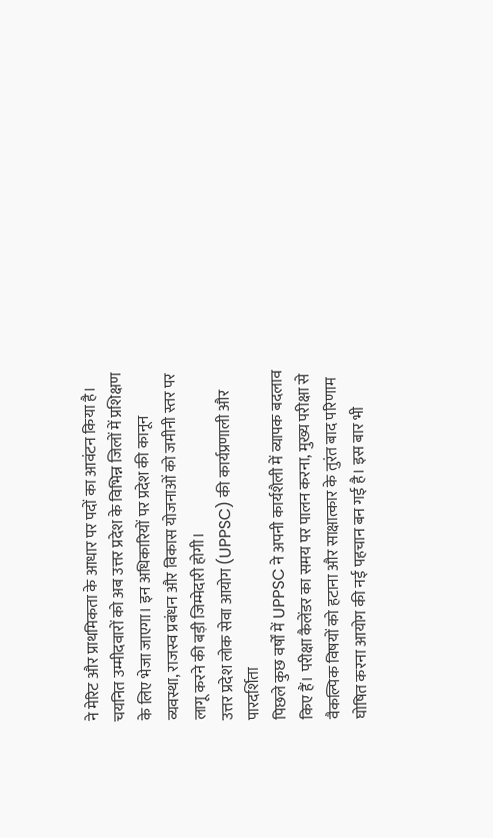ने मेरिट और प्राथमिकता के आधार पर पदों का आवंटन किया है। चयनित उम्मीदवारों को अब उत्तर प्रदेश के विभिन्न जिलों में प्रशिक्षण के लिए भेजा जाएगा। इन अधिकारियों पर प्रदेश की कानून व्यवस्था, राजस्व प्रबंधन और विकास योजनाओं को जमीनी स्तर पर लागू करने की बड़ी जिम्मेदारी होगी।
उत्तर प्रदेश लोक सेवा आयोग (UPPSC) की कार्यप्रणाली और पारदर्शिता
पिछले कुछ वर्षों में UPPSC ने अपनी कार्यशैली में व्यापक बदलाव किए हैं। परीक्षा कैलेंडर का समय पर पालन करना, मुख्य परीक्षा से वैकल्पिक विषयों को हटाना और साक्षात्कार के तुरंत बाद परिणाम घोषित करना आयोग की नई पहचान बन गई है। इस बार भी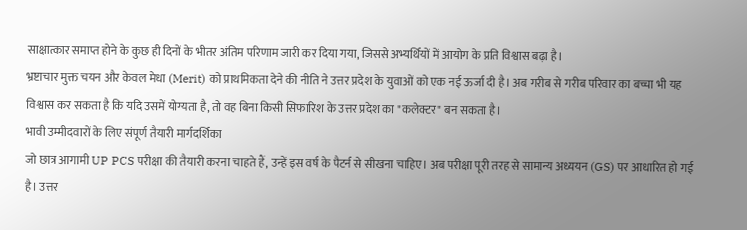साक्षात्कार समाप्त होने के कुछ ही दिनों के भीतर अंतिम परिणाम जारी कर दिया गया, जिससे अभ्यर्थियों में आयोग के प्रति विश्वास बढ़ा है।
भ्रष्टाचार मुक्त चयन और केवल मेधा (Merit) को प्राथमिकता देने की नीति ने उत्तर प्रदेश के युवाओं को एक नई ऊर्जा दी है। अब गरीब से गरीब परिवार का बच्चा भी यह विश्वास कर सकता है कि यदि उसमें योग्यता है, तो वह बिना किसी सिफारिश के उत्तर प्रदेश का "कलेक्टर" बन सकता है।
भावी उम्मीदवारों के लिए संपूर्ण तैयारी मार्गदर्शिका
जो छात्र आगामी UP PCS परीक्षा की तैयारी करना चाहते हैं, उन्हें इस वर्ष के पैटर्न से सीखना चाहिए। अब परीक्षा पूरी तरह से सामान्य अध्ययन (GS) पर आधारित हो गई है। उत्तर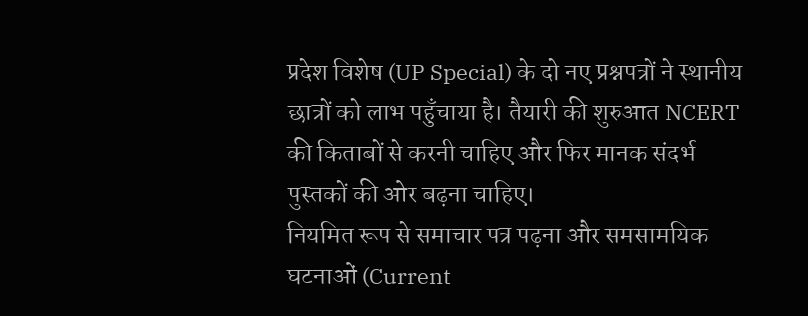प्रदेश विशेष (UP Special) के दो नए प्रश्नपत्रों ने स्थानीय छात्रों को लाभ पहुँचाया है। तैयारी की शुरुआत NCERT की किताबों से करनी चाहिए और फिर मानक संदर्भ पुस्तकों की ओर बढ़ना चाहिए।
नियमित रूप से समाचार पत्र पढ़ना और समसामयिक घटनाओं (Current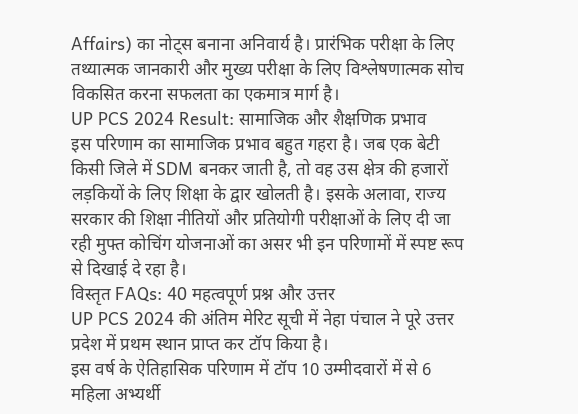Affairs) का नोट्स बनाना अनिवार्य है। प्रारंभिक परीक्षा के लिए तथ्यात्मक जानकारी और मुख्य परीक्षा के लिए विश्लेषणात्मक सोच विकसित करना सफलता का एकमात्र मार्ग है।
UP PCS 2024 Result: सामाजिक और शैक्षणिक प्रभाव
इस परिणाम का सामाजिक प्रभाव बहुत गहरा है। जब एक बेटी किसी जिले में SDM बनकर जाती है, तो वह उस क्षेत्र की हजारों लड़कियों के लिए शिक्षा के द्वार खोलती है। इसके अलावा, राज्य सरकार की शिक्षा नीतियों और प्रतियोगी परीक्षाओं के लिए दी जा रही मुफ्त कोचिंग योजनाओं का असर भी इन परिणामों में स्पष्ट रूप से दिखाई दे रहा है।
विस्तृत FAQs: 40 महत्वपूर्ण प्रश्न और उत्तर
UP PCS 2024 की अंतिम मेरिट सूची में नेहा पंचाल ने पूरे उत्तर प्रदेश में प्रथम स्थान प्राप्त कर टॉप किया है।
इस वर्ष के ऐतिहासिक परिणाम में टॉप 10 उम्मीदवारों में से 6 महिला अभ्यर्थी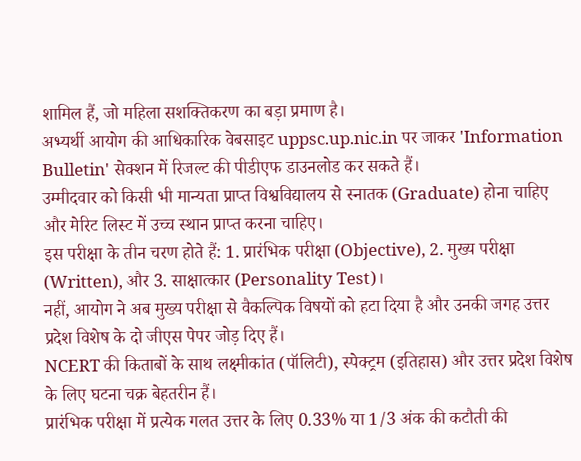शामिल हैं, जो महिला सशक्तिकरण का बड़ा प्रमाण है।
अभ्यर्थी आयोग की आधिकारिक वेबसाइट uppsc.up.nic.in पर जाकर 'Information Bulletin' सेक्शन में रिजल्ट की पीडीएफ डाउनलोड कर सकते हैं।
उम्मीदवार को किसी भी मान्यता प्राप्त विश्वविद्यालय से स्नातक (Graduate) होना चाहिए और मेरिट लिस्ट में उच्च स्थान प्राप्त करना चाहिए।
इस परीक्षा के तीन चरण होते हैं: 1. प्रारंभिक परीक्षा (Objective), 2. मुख्य परीक्षा (Written), और 3. साक्षात्कार (Personality Test)।
नहीं, आयोग ने अब मुख्य परीक्षा से वैकल्पिक विषयों को हटा दिया है और उनकी जगह उत्तर प्रदेश विशेष के दो जीएस पेपर जोड़ दिए हैं।
NCERT की किताबों के साथ लक्ष्मीकांत (पॉलिटी), स्पेक्ट्रम (इतिहास) और उत्तर प्रदेश विशेष के लिए घटना चक्र बेहतरीन हैं।
प्रारंभिक परीक्षा में प्रत्येक गलत उत्तर के लिए 0.33% या 1/3 अंक की कटौती की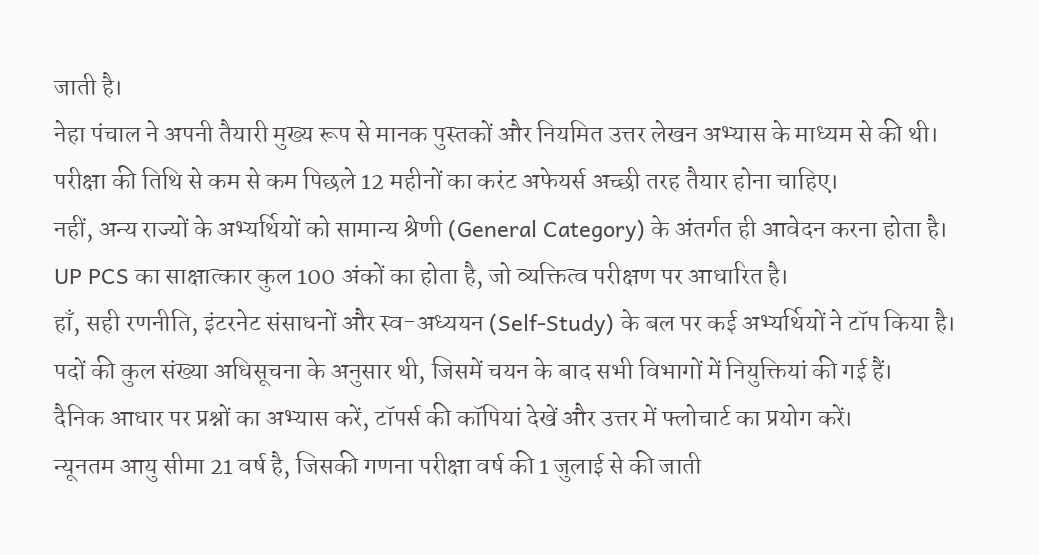जाती है।
नेहा पंचाल ने अपनी तैयारी मुख्य रूप से मानक पुस्तकों और नियमित उत्तर लेखन अभ्यास के माध्यम से की थी।
परीक्षा की तिथि से कम से कम पिछले 12 महीनों का करंट अफेयर्स अच्छी तरह तैयार होना चाहिए।
नहीं, अन्य राज्यों के अभ्यर्थियों को सामान्य श्रेणी (General Category) के अंतर्गत ही आवेदन करना होता है।
UP PCS का साक्षात्कार कुल 100 अंकों का होता है, जो व्यक्तित्व परीक्षण पर आधारित है।
हाँ, सही रणनीति, इंटरनेट संसाधनों और स्व-अध्ययन (Self-Study) के बल पर कई अभ्यर्थियों ने टॉप किया है।
पदों की कुल संख्या अधिसूचना के अनुसार थी, जिसमें चयन के बाद सभी विभागों में नियुक्तियां की गई हैं।
दैनिक आधार पर प्रश्नों का अभ्यास करें, टॉपर्स की कॉपियां देखें और उत्तर में फ्लोचार्ट का प्रयोग करें।
न्यूनतम आयु सीमा 21 वर्ष है, जिसकी गणना परीक्षा वर्ष की 1 जुलाई से की जाती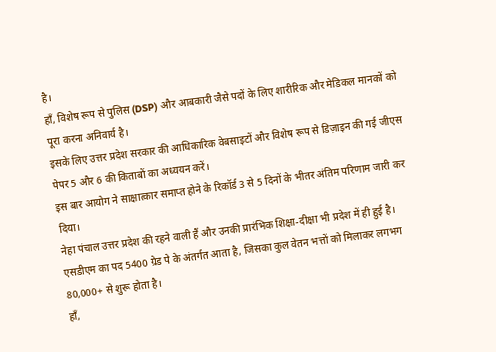है।
हाँ, विशेष रूप से पुलिस (DSP) और आबकारी जैसे पदों के लिए शारीरिक और मेडिकल मानकों को पूरा करना अनिवार्य है।
इसके लिए उत्तर प्रदेश सरकार की आधिकारिक वेबसाइटों और विशेष रूप से डिज़ाइन की गई जीएस पेपर 5 और 6 की किताबों का अध्ययन करें।
इस बार आयोग ने साक्षात्कार समाप्त होने के रिकॉर्ड 3 से 5 दिनों के भीतर अंतिम परिणाम जारी कर दिया।
नेहा पंचाल उत्तर प्रदेश की रहने वाली हैं और उनकी प्रारंभिक शिक्षा-दीक्षा भी प्रदेश में ही हुई है।
एसडीएम का पद 5400 ग्रेड पे के अंतर्गत आता है, जिसका कुल वेतन भत्तों को मिलाकर लगभग 80,000+ से शुरू होता है।
हाँ,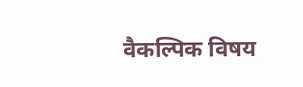वैकल्पिक विषय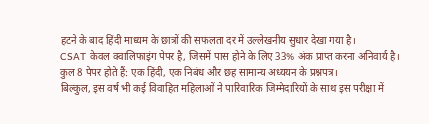हटने के बाद हिंदी माध्यम के छात्रों की सफलता दर में उल्लेखनीय सुधार देखा गया है।
CSAT केवल क्वालिफाइंग पेपर है, जिसमें पास होने के लिए 33% अंक प्राप्त करना अनिवार्य है।
कुल 8 पेपर होते हैं: एक हिंदी, एक निबंध और छह सामान्य अध्ययन के प्रश्नपत्र।
बिल्कुल, इस वर्ष भी कई विवाहित महिलाओं ने पारिवारिक जिम्मेदारियों के साथ इस परीक्षा में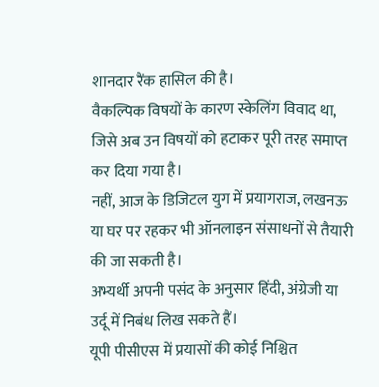शानदार रैंक हासिल की है।
वैकल्पिक विषयों के कारण स्केलिंग विवाद था, जिसे अब उन विषयों को हटाकर पूरी तरह समाप्त कर दिया गया है।
नहीं, आज के डिजिटल युग में प्रयागराज, लखनऊ या घर पर रहकर भी ऑनलाइन संसाधनों से तैयारी की जा सकती है।
अभ्यर्थी अपनी पसंद के अनुसार हिंदी, अंग्रेजी या उर्दू में निबंध लिख सकते हैं।
यूपी पीसीएस में प्रयासों की कोई निश्चित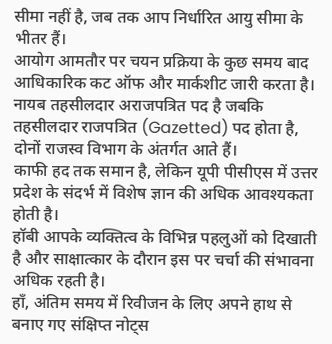सीमा नहीं है, जब तक आप निर्धारित आयु सीमा के भीतर हैं।
आयोग आमतौर पर चयन प्रक्रिया के कुछ समय बाद आधिकारिक कट ऑफ और मार्कशीट जारी करता है।
नायब तहसीलदार अराजपत्रित पद है जबकि तहसीलदार राजपत्रित (Gazetted) पद होता है, दोनों राजस्व विभाग के अंतर्गत आते हैं।
काफी हद तक समान है, लेकिन यूपी पीसीएस में उत्तर प्रदेश के संदर्भ में विशेष ज्ञान की अधिक आवश्यकता होती है।
हॉबी आपके व्यक्तित्व के विभिन्न पहलुओं को दिखाती है और साक्षात्कार के दौरान इस पर चर्चा की संभावना अधिक रहती है।
हाँ, अंतिम समय में रिवीजन के लिए अपने हाथ से बनाए गए संक्षिप्त नोट्स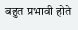बहुत प्रभावी होते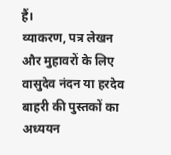हैं।
व्याकरण, पत्र लेखन और मुहावरों के लिए वासुदेव नंदन या हरदेव बाहरी की पुस्तकों का अध्ययन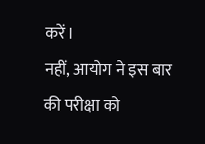करें।
नहीं, आयोग ने इस बार की परीक्षा को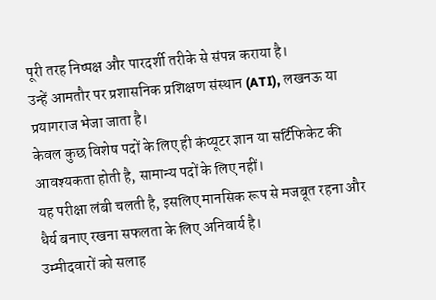पूरी तरह निष्पक्ष और पारदर्शी तरीके से संपन्न कराया है।
उन्हें आमतौर पर प्रशासनिक प्रशिक्षण संस्थान (ATI), लखनऊ या प्रयागराज भेजा जाता है।
केवल कुछ विशेष पदों के लिए ही कंप्यूटर ज्ञान या सर्टिफिकेट की आवश्यकता होती है, सामान्य पदों के लिए नहीं।
यह परीक्षा लंबी चलती है, इसलिए मानसिक रूप से मजबूत रहना और धैर्य बनाए रखना सफलता के लिए अनिवार्य है।
उम्मीदवारों को सलाह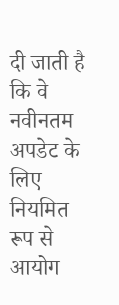दी जाती है कि वे नवीनतम अपडेट के लिए नियमित रूप से आयोग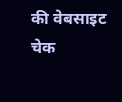की वेबसाइट चेक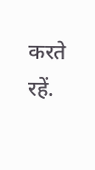करते रहें.